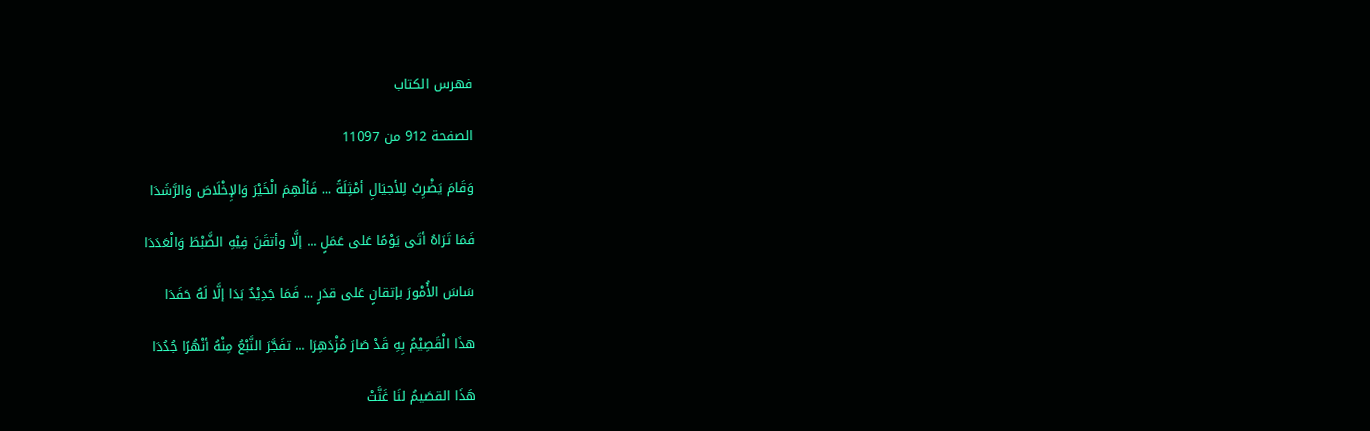فهرس الكتاب

الصفحة 912 من 11097

وَقَامَ يَضْرِبُ لِلأجيَالِ أمْثِلَةً ... فَألْهِمَ الْخَيْرَ وَالإِخْلَاصَ وَالرَّشَدَا

فَمَا تَرَاهُ أتَى يَوْمًا عَلى عَمَلٍ ... إلَّا وأتقَنَ فِيْهِ الضَّبْطَ وَالْعَدَدَا

سَاسَ الأُمْورَ بإتقانٍ عَلى قدَرٍ ... فَمَا جَدِيْدٌ بَدَا إلَّا لَهُ حَفَدَا

هذَا الْقَصِيْمُ بِهِ قَدْ صَارَ مُزْدَهِرَا ... تفَجَّرَ النَّبْعُ مِنْهُ أنْهُرًا جُدُدَا

هَذَا القصَيمُ لنَا غَنَّتْ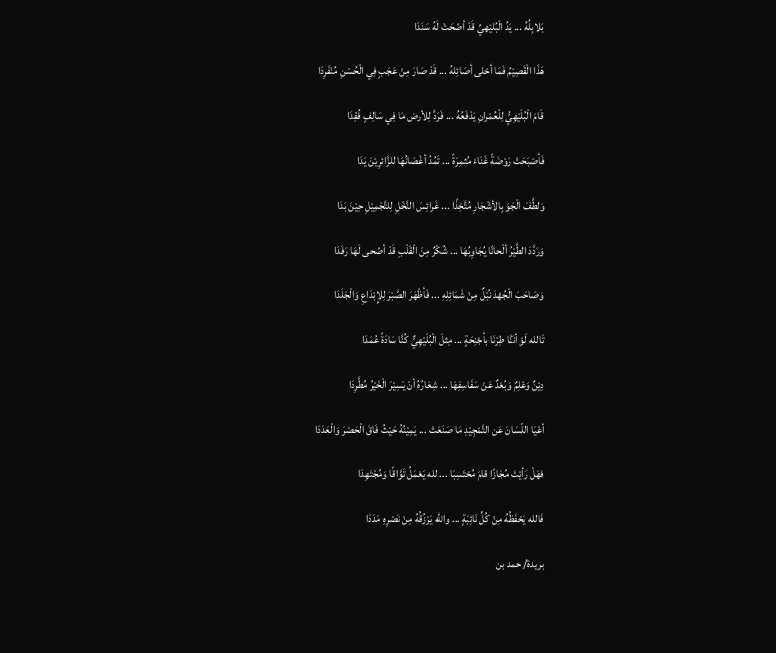بَلابِلُهُ ... يَدُ الْبُليْهيِّ قَدْ أضْحَتْ لَهُ سَنَدَا

هَذَا الْقَصِيْمُ فَمَا أحْلى أصَائِلهُ ... قَدْ صَارَ مِنْ عَجَبٍ فِي الْحُسْنِ مُنْفَرِدَا

قَامَ الْبُلَيْهِيُّ لِلْعُمْرانِ يَدْفَعُهُ ... فَرَدَّ لِلأرض مَا فِي سَالِفٍ فُقِدَا

فَأصْبَحَتْ رَوْضَةً غَنَاءَ مُثمِرَةً ... تَمُدُ أغْصَانُهَا للزَّائرِيْنَ يَدَا

وَلطَّفَ الْجَوَ بِالأشْجَارِ مُتَّخِذًا ... غَرائِسَ النَّخْلِ لِلتَّجْمِيْلِ حِيْنَ بَدَا

وَرَدَّدَ الطَّيْرُ ألْحانًا يُجَاوِبُهَا ... شُكْرٌ مِنَ الْقَلْبِ قَدْ أضْحى لَهَا رَفَدَا

وَصَاحَبَ الْجُهْدَ نُبْلٌ مِنْ شَمَائِلِهِ ... فَأظْهَرَ الصَّبْرَ لِلإِبْدَاعِ وَالْجَلَدَا

تَالله لَوْ أنَنَّا طِرْنَا بأجْنِحَةٍ ... مِثلَ الْبُلَيْهِيٌّ كُنَّا سَادَةً عُمَدَا

دِيْنٌ وَعْلِمٌ وَبُعْدٌ عَنْ سَفَاسِفِهَا ... شِعَارُهُ أنْ يَسِيْرَ الْخَيْرُ مُطَّرِدَا

أعْيَا اللّسَانَ عَن التَّمْجِيْدِ مَا صَنَعَتْ ... يَمِيْنُهُ حَيْثُ فَاقَ الْحَصْرَ وَالْعَدَدَا

فهَلْ رَأيْتَ مُجَازًا قامَ مُحْتَسِبَا ... لله يَعْمَلُ تَوَّاقًا وَمُجْتَهِدَا

فَالله يَحْفَظُهُ مِنْ كُلِّ نَائِبَةٍ ... والله يَرْزُقُهُ مِنْ نَصْرِهِ مَدَدَا

بريدة/ حمد بن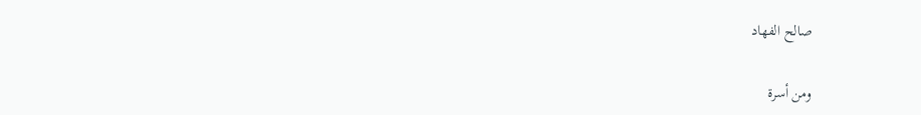صالح الفهاد

ومن أسرة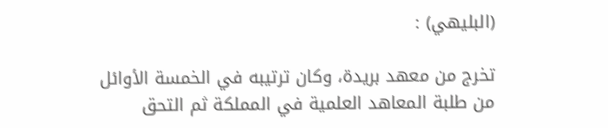(البليهي) :

تخرج من معهد بريدة، وكان ترتيبه في الخمسة الأوائل من طلبة المعاهد العلمية في المملكة ثم التحق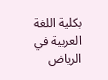بكلية اللغة العربية في الرياض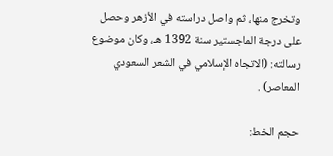وتخرج منها، ثم واصل دراسته في الأزهر وحصل على درجة الماجستير سنة 1392 هـ، وكان موضوع رسالته: (الاتجاه الإسلامي في الشعر السعودي المعاصر) .

حجم الخط: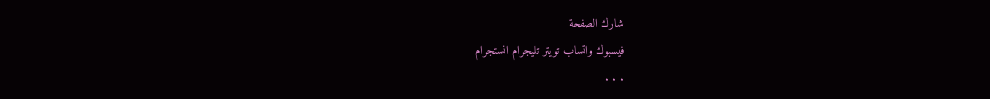شارك الصفحة
فيسبوك واتساب تويتر تليجرام انستجرام
. . .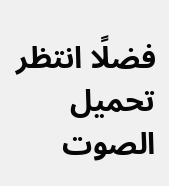فضلًا انتظر تحميل الصوت